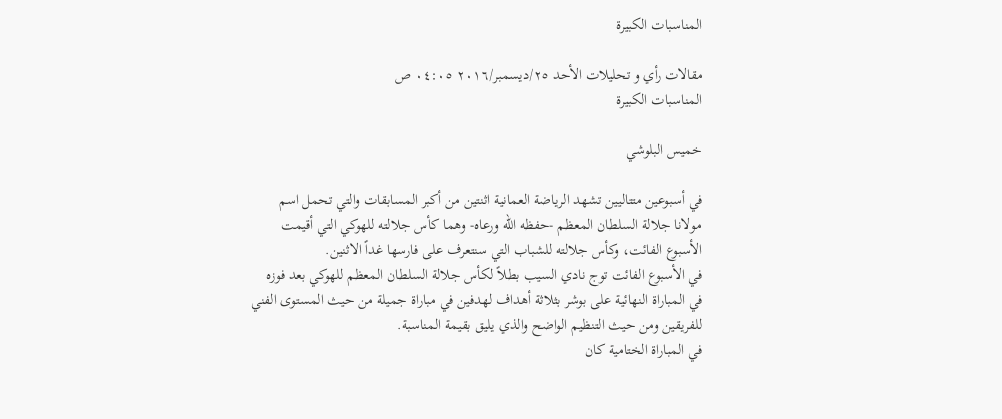المناسبات الكبيرة

مقالات رأي و تحليلات الأحد ٢٥/ديسمبر/٢٠١٦ ٠٤:٠٥ ص
المناسبات الكبيرة

خميس البلوشي

في أسبوعين متتاليين تشهد الرياضة العمانية اثنتين من أكبر المسابقات والتي تحمل اسم مولانا جلالة السلطان المعظم -حفظه الله ورعاه- وهما كأس جلالته للهوكي التي أقيمت الأسبوع الفائت، وكأس جلالته للشباب التي سنتعرف على فارسها غداً الاثنين.
في الأسبوع الفائت توج نادي السيب بطلاً لكأس جلالة السلطان المعظم للهوكي بعد فوزه في المباراة النهائية على بوشر بثلاثة أهداف لهدفين في مباراة جميلة من حيث المستوى الفني للفريقين ومن حيث التنظيم الواضح والذي يليق بقيمة المناسبة.
في المباراة الختامية كان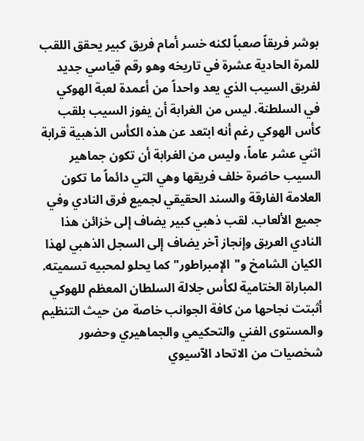بوشر فريقاً صعباً لكنه خسر أمام فريق كبير يحقق اللقب للمرة الحادية عشرة في تاريخه وهو رقم قياسي جديد لفريق السيب الذي يعد واحداً من أعمدة لعبة الهوكي في السلطنة. ليس من الغرابة أن يفوز السيب بلقب كأس الهوكي رغم أنه ابتعد عن هذه الكأس الذهبية قرابة اثني عشر عاماً، وليس من الغرابة أن تكون جماهير السيب حاضرة خلف فريقها وهي التي دائماً ما تكون العلامة الفارقة والسند الحقيقي لجميع فرق النادي وفي جميع الألعاب. لقب ذهبي كبير يضاف إلى خزائن هذا النادي العريق وإنجاز آخر يضاف إلى السجل الذهبي لهذا الكيان الشامخ و"الإمبراطور" كما يحلو لمحبيه تسميته.
المباراة الختامية لكأس جلالة السلطان المعظم للهوكي أثبتت نجاحها من كافة الجوانب خاصة من حيث التنظيم والمستوى الفني والتحكيمي والجماهيري وحضور شخصيات من الاتحاد الآسيوي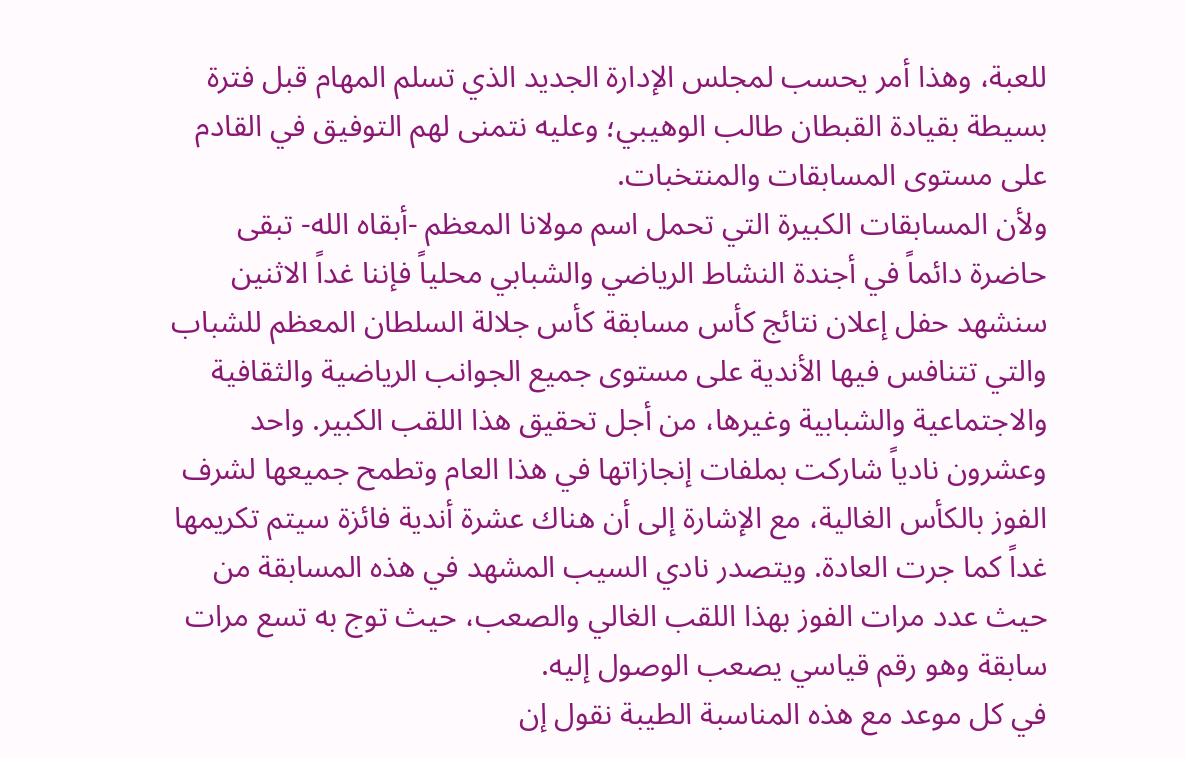للعبة، وهذا أمر يحسب لمجلس الإدارة الجديد الذي تسلم المهام قبل فترة بسيطة بقيادة القبطان طالب الوهيبي؛ وعليه نتمنى لهم التوفيق في القادم على مستوى المسابقات والمنتخبات.
ولأن المسابقات الكبيرة التي تحمل اسم مولانا المعظم -أبقاه الله- تبقى حاضرة دائماً في أجندة النشاط الرياضي والشبابي محلياً فإننا غداً الاثنين سنشهد حفل إعلان نتائج كأس مسابقة كأس جلالة السلطان المعظم للشباب والتي تتنافس فيها الأندية على مستوى جميع الجوانب الرياضية والثقافية والاجتماعية والشبابية وغيرها، من أجل تحقيق هذا اللقب الكبير. واحد وعشرون نادياً شاركت بملفات إنجازاتها في هذا العام وتطمح جميعها لشرف الفوز بالكأس الغالية، مع الإشارة إلى أن هناك عشرة أندية فائزة سيتم تكريمها غداً كما جرت العادة. ويتصدر نادي السيب المشهد في هذه المسابقة من حيث عدد مرات الفوز بهذا اللقب الغالي والصعب، حيث توج به تسع مرات سابقة وهو رقم قياسي يصعب الوصول إليه.
في كل موعد مع هذه المناسبة الطيبة نقول إن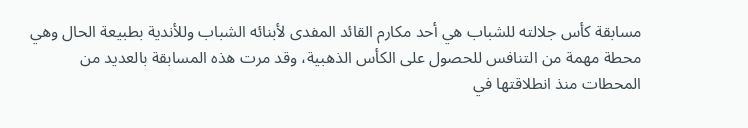مسابقة كأس جلالته للشباب هي أحد مكارم القائد المفدى لأبنائه الشباب وللأندية بطبيعة الحال وهي محطة مهمة من التنافس للحصول على الكأس الذهبية، وقد مرت هذه المسابقة بالعديد من المحطات منذ انطلاقتها في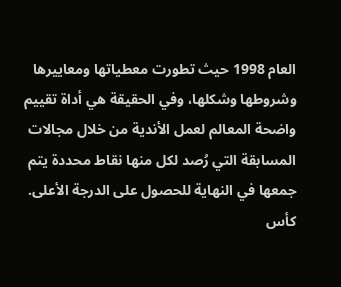العام 1998 حيث تطورت معطياتها ومعاييرها وشروطها وشكلها، وفي الحقيقة هي أداة تقييم واضحة المعالم لعمل الأندية من خلال مجالات المسابقة التي رُصد لكل منها نقاط محددة يتم جمعها في النهاية للحصول على الدرجة الأعلى. كأس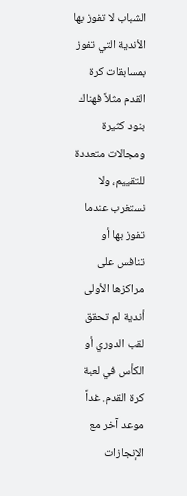الشباب لا تفوز بها الأندية التي تفوز بمسابقات كرة القدم مثلاً فهناك بنود كثيرة ومجالات متعددة للتقييم، ولا نستغرب عندما تفوز بها أو تنافس على مراكزها الأولى أندية لم تحقق لقب الدوري أو الكأس في لعبة كرة القدم. غداً موعد آخر مع الإنجازات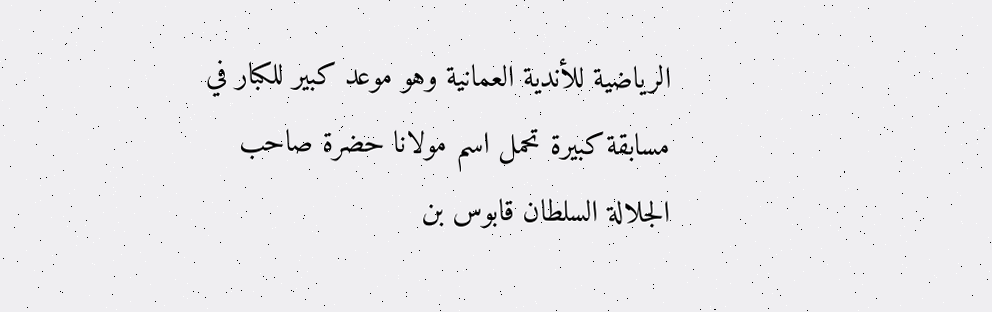الرياضية للأندية العمانية وهو موعد كبير للكبار في مسابقة كبيرة تحمل اسم مولانا حضرة صاحب الجلالة السلطان قابوس بن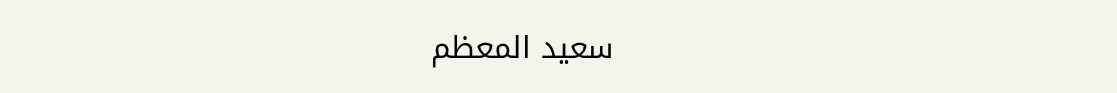سعيد المعظم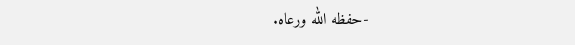-حفظه الله ورعاه.